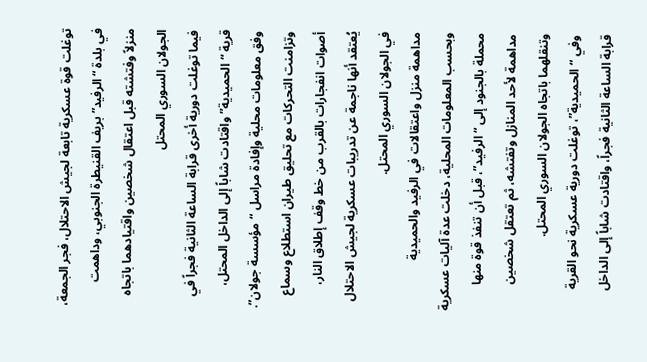توغلت قوة عسكرية تابعة لجيش الاحتلال، فجر الجمعة، في بلدة “الرفيد” بريف القنيطرة الجنوبي، وداهمت منزلاً وفتشته قبل اعتقال شخصين واقتيادهما باتجاه الجولان السوري المحتل
فيما توغلت دورية أخرى قرابة الساعة الثانية فجراً في قرية “الحميدية” واقتادت شاباً إلى الداخل المحتل، وفق معلومات محلية وإفادة مراسل “مؤسسة جولان”.
وتزامنت التحركات مع تحليق طيران استطلاع وسماع أصوات انفجارات بالقرب من خط وقف إطلاق النار، يُعتقد أنها ناجمة عن تدريبات عسكرية لجيش الاحتلال في الجولان السوري المحتل.
مداهمة منزل واعتقالات في الرفيد والحميدية
وبحسب المعلومات المحلية، دخلت عدة آليات عسكرية محملة بالجنود إلى “الرفيد”، قبل أن تنفذ قوة منها مداهمة لأحد المنازل وتفتشه، ثم تعتقل شخصين وتنقلهما باتجاه الجولان السوري المحتل.
وفي “الحميدية”، توغلت دورية عسكرية نحو القرية قرابة الساعة الثانية فجراً، واقتادت شاباً إلى الداخل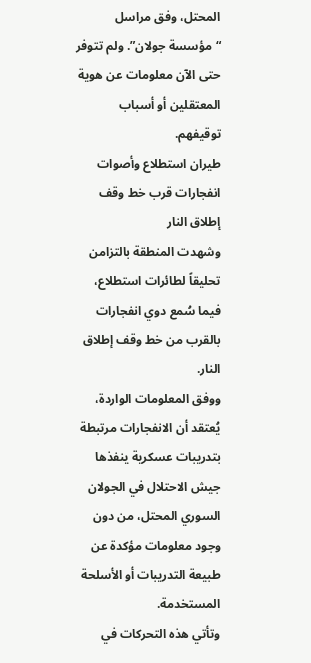المحتل، وفق مراسل “مؤسسة جولان”. ولم تتوفر حتى الآن معلومات عن هوية المعتقلين أو أسباب توقيفهم.
طيران استطلاع وأصوات انفجارات قرب خط وقف إطلاق النار
وشهدت المنطقة بالتزامن تحليقاً لطائرات استطلاع، فيما سُمع دوي انفجارات بالقرب من خط وقف إطلاق النار.
ووفق المعلومات الواردة، يُعتقد أن الانفجارات مرتبطة بتدريبات عسكرية ينفذها جيش الاحتلال في الجولان السوري المحتل، من دون وجود معلومات مؤكدة عن طبيعة التدريبات أو الأسلحة المستخدمة.
وتأتي هذه التحركات في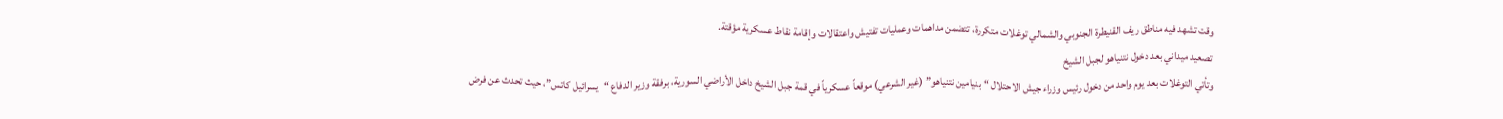وقت تشهد فيه مناطق ريف القنيطرة الجنوبي والشمالي توغلات متكررة، تتضمن مداهمات وعمليات تفتيش واعتقالات وإقامة نقاط عسكرية مؤقتة.
تصعيد ميداني بعد دخول نتنياهو لجبل الشيخ
وتأتي التوغلات بعد يوم واحد من دخول رئيس وزراء جيش الاحتلال “بنيامين نتنياهو” (غير الشرعي) موقعاً عسكرياً في قمة جبل الشيخ داخل الأراضي السورية، برفقة وزير الدفاع “يسرائيل كاتس”، حيث تحدث عن فرض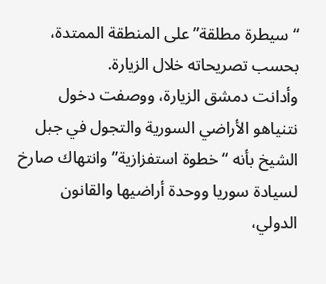“سيطرة مطلقة” على المنطقة الممتدة، بحسب تصريحاته خلال الزيارة.
وأدانت دمشق الزيارة، ووصفت دخول نتنياهو الأراضي السورية والتجول في جبل الشيخ بأنه “خطوة استفزازية” وانتهاك صارخ لسيادة سوريا ووحدة أراضيها والقانون الدولي،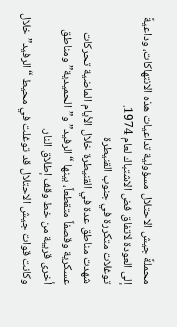محملةً جيش الاحتلال مسؤولية تداعيات هذه الانتهاكات، وداعيةً إلى العودة لاتفاق فض الاشتباك لعام 1974.
توغلات متكررة في جنوب القنيطرة
شهدت مناطق عدة في القنيطرة خلال الأيام الماضية تحركات عسكرية وقصفاً متقطعاً، بينها “الرفيد” و”الحميدية” ومناطق أخرى قريبة من خط وقف إطلاق النار.
وكانت قوات جيش الاحتلال قد توغلت في محيط “الرفيد” خلال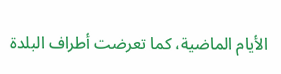الأيام الماضية، كما تعرضت أطراف البلدة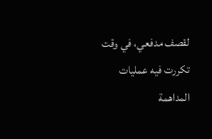لقصف مدفعي، في وقت تكررت فيه عمليات المداهمة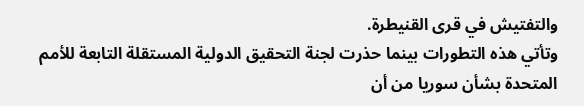والتفتيش في قرى القنيطرة.
وتأتي هذه التطورات بينما حذرت لجنة التحقيق الدولية المستقلة التابعة للأمم المتحدة بشأن سوريا من أن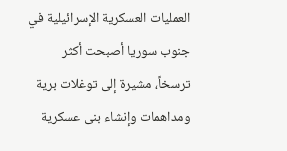العمليات العسكرية الإسرائيلية في جنوب سوريا أصبحت أكثر ترسخاً، مشيرة إلى توغلات برية ومداهمات وإنشاء بنى عسكرية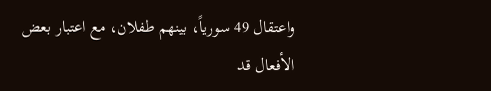واعتقال 49 سورياً، بينهم طفلان، مع اعتبار بعض الأفعال قد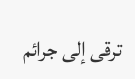ترقى إلى جرائم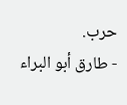حرب.
- طارق أبو البراء